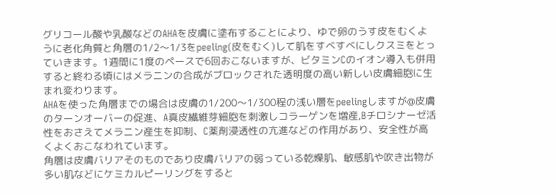グリコール酸や乳酸などのAHAを皮膚に塗布することにより、ゆで卵のうす皮をむくように老化角質と角層の1/2〜1/3をpeeling(皮をむく)して肌をすべすべにしクスミをとっていきます。1週間に1度のペースで6回おこないますが、ビタミンCのイオン導入も併用すると終わる頃にはメラニンの合成がブロックされた透明度の高い新しい皮膚細胞に生まれ変わります。
AHAを使った角層までの場合は皮膚の1/200〜1/300程の浅い層をpeelingしますが@皮膚のターンオーバーの促進、A真皮繊維芽細胞を刺激しコラーゲンを増産,Bチロシナーゼ活性をおさえてメラニン産生を抑制、C薬剤浸透性の亢進などの作用があり、安全性が高くよくおこなわれています。
角層は皮膚バリアそのものであり皮膚バリアの弱っている乾燥肌、敏感肌や吹き出物が多い肌などにケミカルピーリングをすると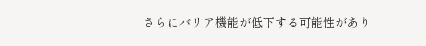さらにバリア機能が低下する可能性があり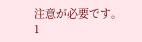注意が必要です。
1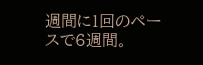週間に1回のペースで6週間。